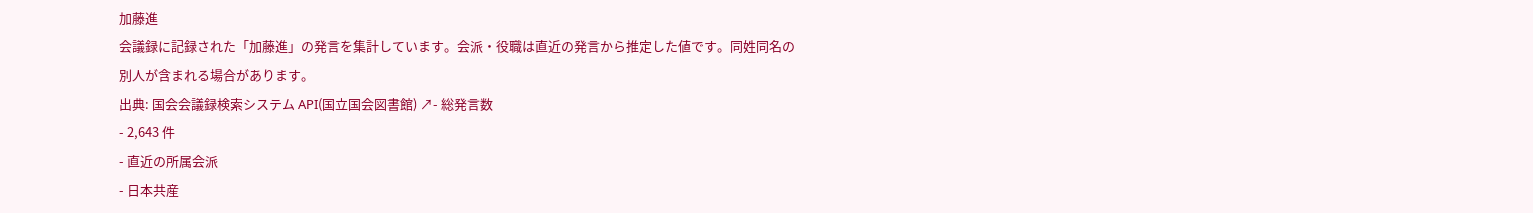加藤進
会議録に記録された「加藤進」の発言を集計しています。会派・役職は直近の発言から推定した値です。同姓同名の別人が含まれる場合があります。
出典: 国会会議録検索システム API(国立国会図書館) ↗- 総発言数
- 2,643 件
- 直近の所属会派
- 日本共産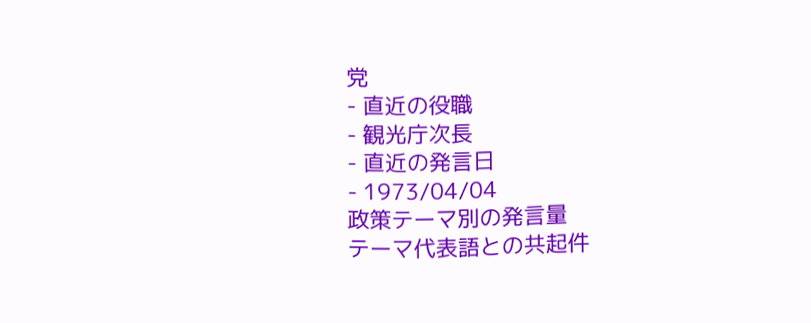党
- 直近の役職
- 観光庁次長
- 直近の発言日
- 1973/04/04
政策テーマ別の発言量
テーマ代表語との共起件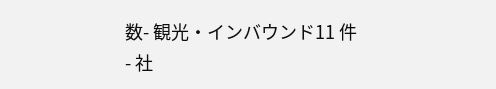数- 観光・インバウンド11 件
- 社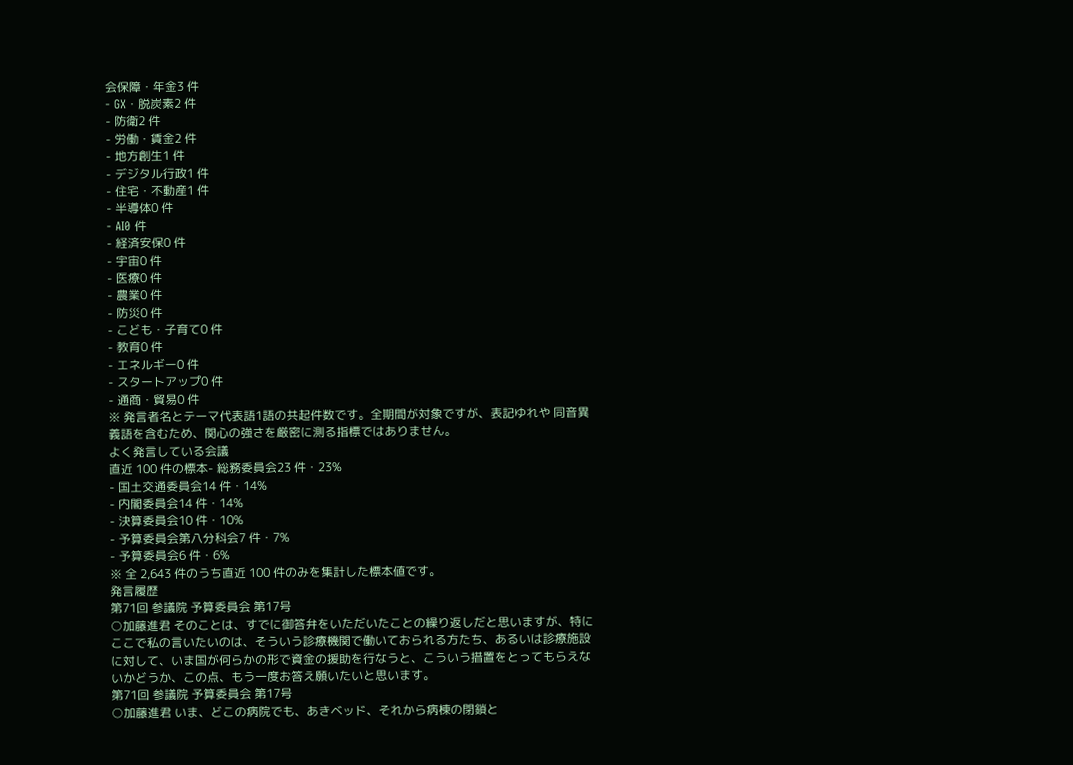会保障・年金3 件
- GX・脱炭素2 件
- 防衛2 件
- 労働・賃金2 件
- 地方創生1 件
- デジタル行政1 件
- 住宅・不動産1 件
- 半導体0 件
- AI0 件
- 経済安保0 件
- 宇宙0 件
- 医療0 件
- 農業0 件
- 防災0 件
- こども・子育て0 件
- 教育0 件
- エネルギー0 件
- スタートアップ0 件
- 通商・貿易0 件
※ 発言者名とテーマ代表語1語の共起件数です。全期間が対象ですが、表記ゆれや 同音異義語を含むため、関心の強さを厳密に測る指標ではありません。
よく発言している会議
直近 100 件の標本- 総務委員会23 件・23%
- 国土交通委員会14 件・14%
- 内閣委員会14 件・14%
- 決算委員会10 件・10%
- 予算委員会第八分科会7 件・7%
- 予算委員会6 件・6%
※ 全 2,643 件のうち直近 100 件のみを集計した標本値です。
発言履歴
第71回 参議院 予算委員会 第17号
○加藤進君 そのことは、すでに御答弁をいただいたことの繰り返しだと思いますが、特にここで私の言いたいのは、そういう診療機関で働いておられる方たち、あるいは診療施設に対して、いま国が何らかの形で資金の援助を行なうと、こういう措置をとってもらえないかどうか、この点、もう一度お答え願いたいと思います。
第71回 参議院 予算委員会 第17号
○加藤進君 いま、どこの病院でも、あきベッド、それから病棟の閉鎖と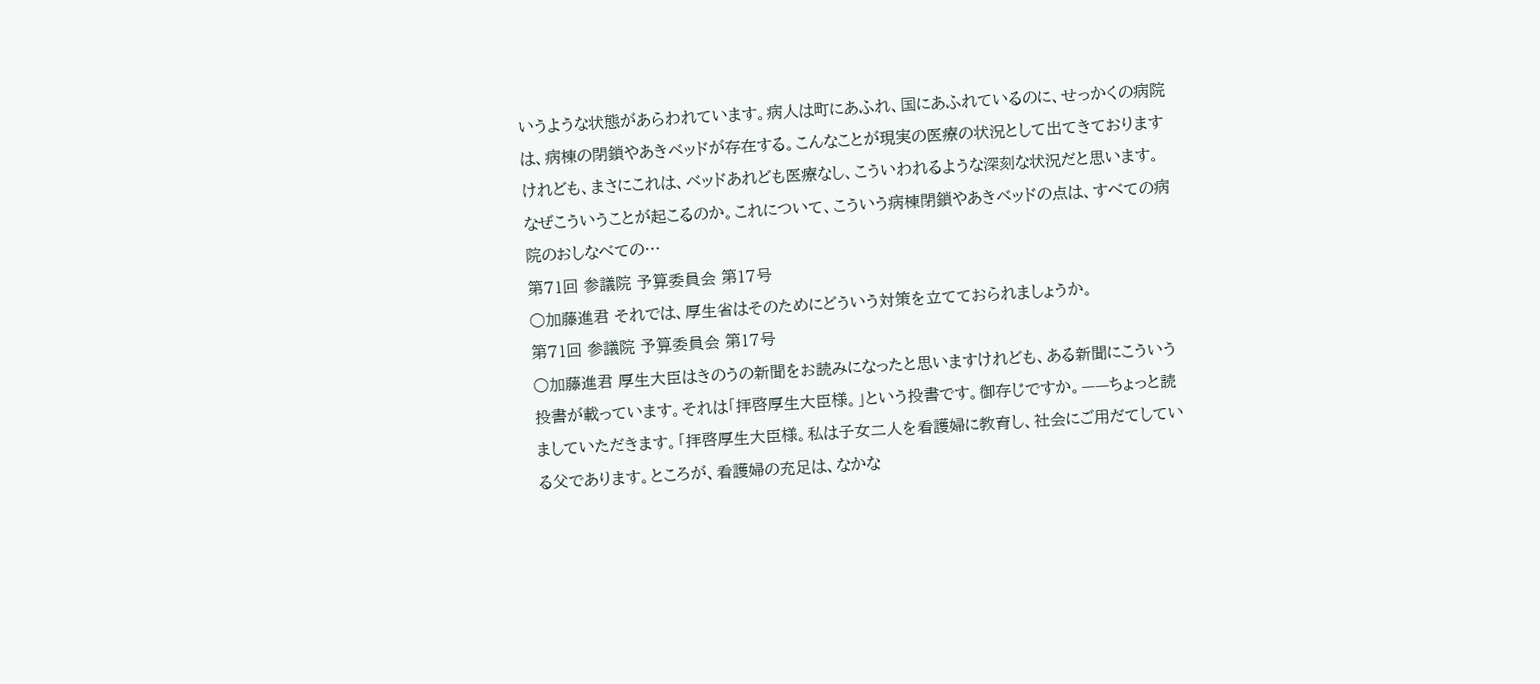いうような状態があらわれています。病人は町にあふれ、国にあふれているのに、せっかくの病院は、病棟の閉鎖やあきベッドが存在する。こんなことが現実の医療の状況として出てきておりますけれども、まさにこれは、ベッドあれども医療なし、こういわれるような深刻な状況だと思います。 なぜこういうことが起こるのか。これについて、こういう病棟閉鎖やあきベッドの点は、すべての病院のおしなべての…
第71回 参議院 予算委員会 第17号
○加藤進君 それでは、厚生省はそのためにどういう対策を立てておられましょうか。
第71回 参議院 予算委員会 第17号
○加藤進君 厚生大臣はきのうの新聞をお読みになったと思いますけれども、ある新聞にこういう投書が載っています。それは「拝啓厚生大臣様。」という投書です。御存じですか。——ちょっと読ましていただきます。「拝啓厚生大臣様。私は子女二人を看護婦に教育し、社会にご用だてしている父であります。ところが、看護婦の充足は、なかな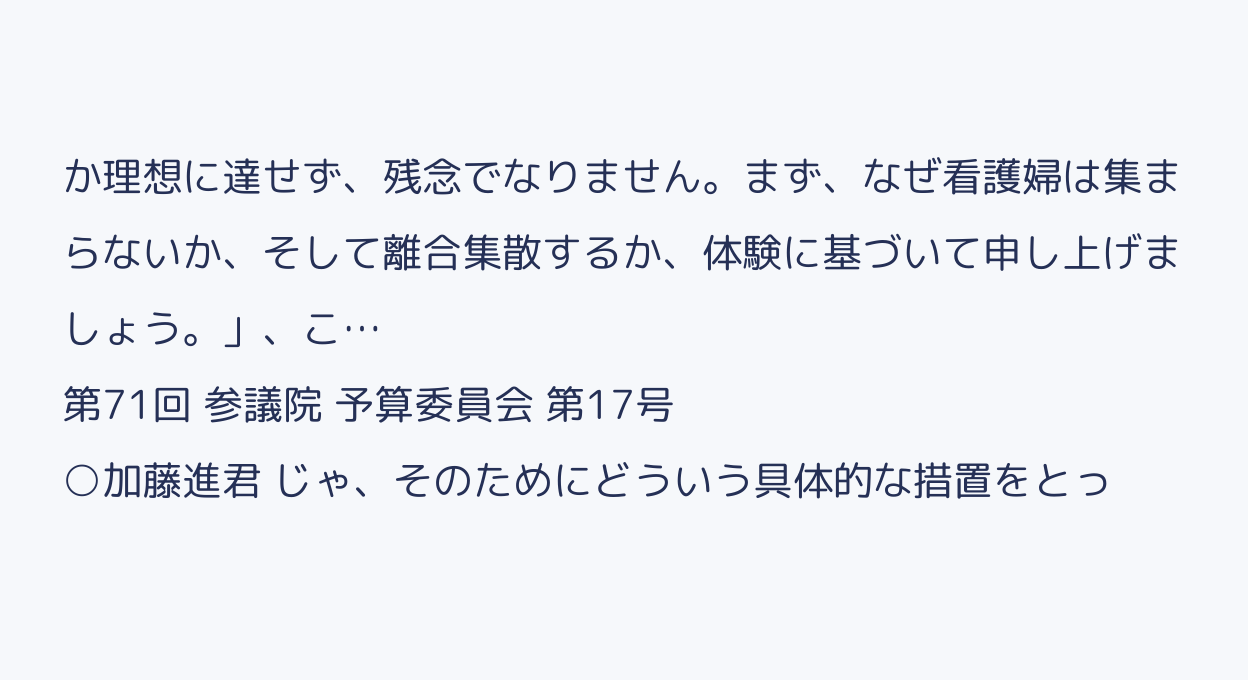か理想に達せず、残念でなりません。まず、なぜ看護婦は集まらないか、そして離合集散するか、体験に基づいて申し上げましょう。」、こ…
第71回 参議院 予算委員会 第17号
○加藤進君 じゃ、そのためにどういう具体的な措置をとっ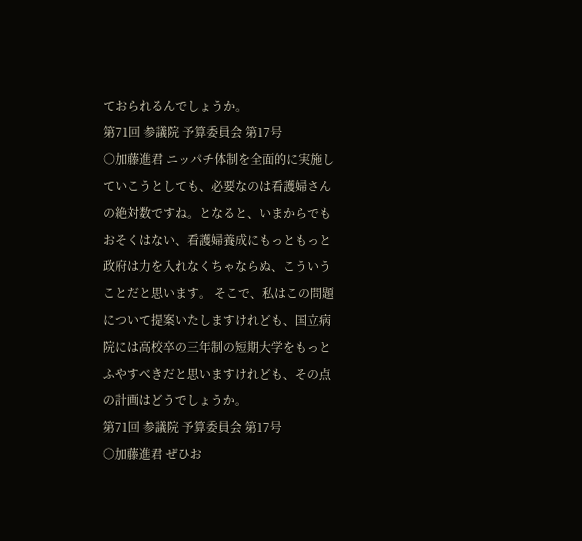ておられるんでしょうか。
第71回 参議院 予算委員会 第17号
○加藤進君 ニッパチ体制を全面的に実施していこうとしても、必要なのは看護婦さんの絶対数ですね。となると、いまからでもおそくはない、看護婦養成にもっともっと政府は力を入れなくちゃならぬ、こういうことだと思います。 そこで、私はこの問題について提案いたしますけれども、国立病院には高校卒の三年制の短期大学をもっとふやすべきだと思いますけれども、その点の計画はどうでしょうか。
第71回 参議院 予算委員会 第17号
○加藤進君 ぜひお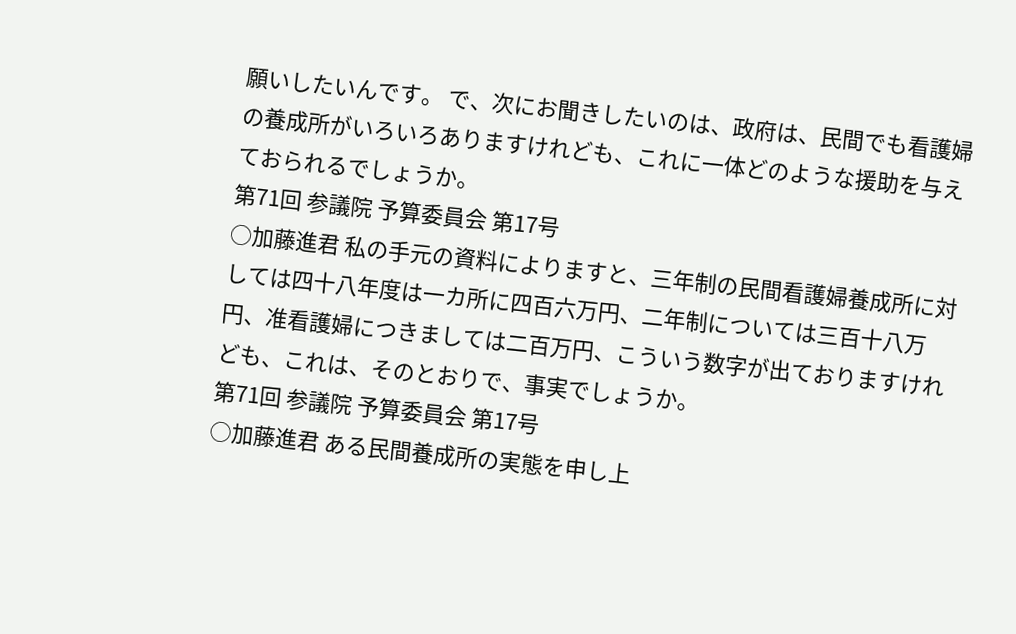願いしたいんです。 で、次にお聞きしたいのは、政府は、民間でも看護婦の養成所がいろいろありますけれども、これに一体どのような援助を与えておられるでしょうか。
第71回 参議院 予算委員会 第17号
○加藤進君 私の手元の資料によりますと、三年制の民間看護婦養成所に対しては四十八年度は一カ所に四百六万円、二年制については三百十八万円、准看護婦につきましては二百万円、こういう数字が出ておりますけれども、これは、そのとおりで、事実でしょうか。
第71回 参議院 予算委員会 第17号
○加藤進君 ある民間養成所の実態を申し上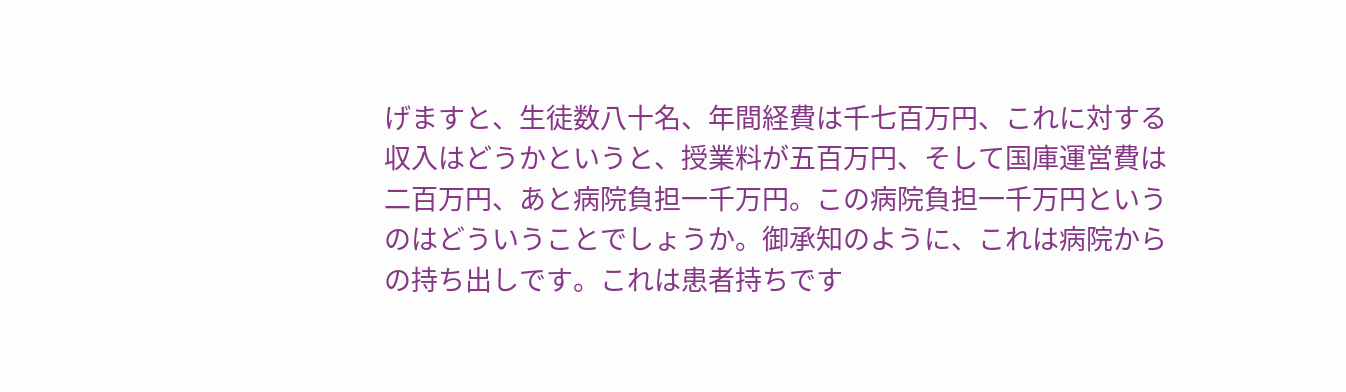げますと、生徒数八十名、年間経費は千七百万円、これに対する収入はどうかというと、授業料が五百万円、そして国庫運営費は二百万円、あと病院負担一千万円。この病院負担一千万円というのはどういうことでしょうか。御承知のように、これは病院からの持ち出しです。これは患者持ちです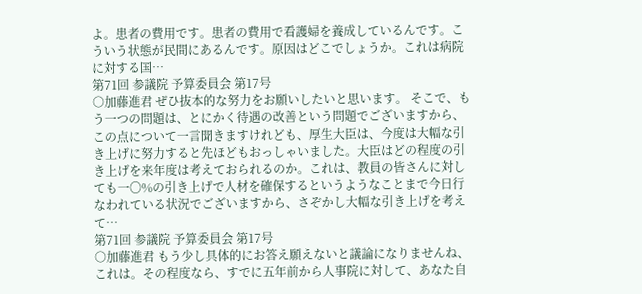よ。患者の費用です。患者の費用で看護婦を養成しているんです。こういう状態が民間にあるんです。原因はどこでしょうか。これは病院に対する国…
第71回 参議院 予算委員会 第17号
○加藤進君 ぜひ抜本的な努力をお願いしたいと思います。 そこで、もう一つの問題は、とにかく待遇の改善という問題でございますから、この点について一言聞きますけれども、厚生大臣は、今度は大幅な引き上げに努力すると先ほどもおっしゃいました。大臣はどの程度の引き上げを来年度は考えておられるのか。これは、教員の皆さんに対しても一〇%の引き上げで人材を確保するというようなことまで今日行なわれている状況でございますから、さぞかし大幅な引き上げを考えて…
第71回 参議院 予算委員会 第17号
○加藤進君 もう少し具体的にお答え願えないと議論になりませんね、これは。その程度なら、すでに五年前から人事院に対して、あなた自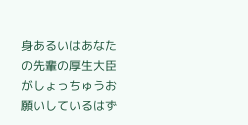身あるいはあなたの先輩の厚生大臣がしょっちゅうお願いしているはず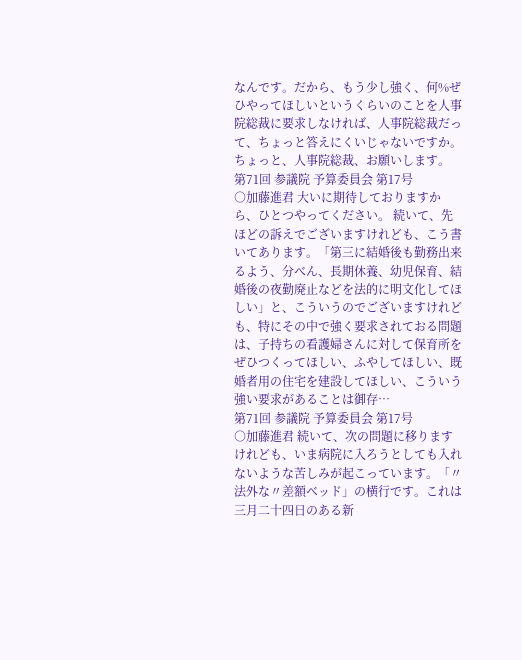なんです。だから、もう少し強く、何%ぜひやってほしいというくらいのことを人事院総裁に要求しなければ、人事院総裁だって、ちょっと答えにくいじゃないですか。 ちょっと、人事院総裁、お願いします。
第71回 参議院 予算委員会 第17号
○加藤進君 大いに期待しておりますから、ひとつやってください。 続いて、先ほどの訴えでございますけれども、こう書いてあります。「第三に結婚後も勤務出来るよう、分べん、長期休養、幼児保育、結婚後の夜勤廃止などを法的に明文化してほしい」と、こういうのでございますけれども、特にその中で強く要求されておる問題は、子持ちの看護婦さんに対して保育所をぜひつくってほしい、ふやしてほしい、既婚者用の住宅を建設してほしい、こういう強い要求があることは御存…
第71回 参議院 予算委員会 第17号
○加藤進君 続いて、次の問題に移りますけれども、いま病院に入ろうとしても入れないような苦しみが起こっています。「〃法外な〃差額ベッド」の横行です。これは三月二十四日のある新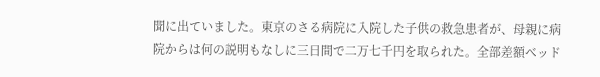聞に出ていました。東京のさる病院に入院した子供の救急患者が、母親に病院からは何の説明もなしに三日間で二万七千円を取られた。全部差額ベッド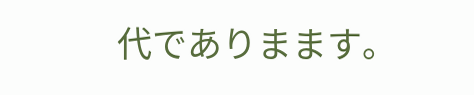代でありまます。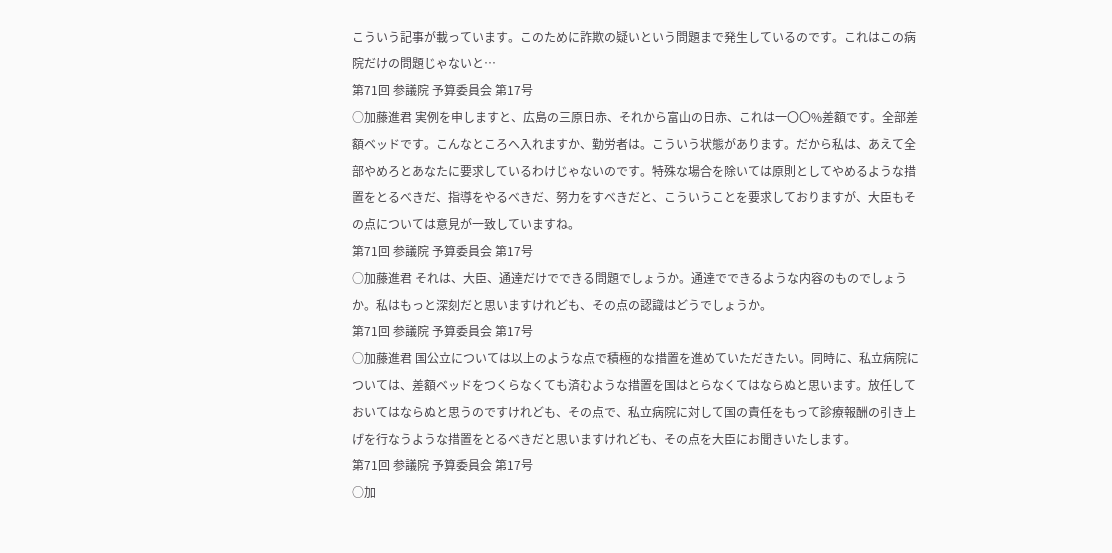こういう記事が載っています。このために詐欺の疑いという問題まで発生しているのです。これはこの病院だけの問題じゃないと…
第71回 参議院 予算委員会 第17号
○加藤進君 実例を申しますと、広島の三原日赤、それから富山の日赤、これは一〇〇%差額です。全部差額ベッドです。こんなところへ入れますか、勤労者は。こういう状態があります。だから私は、あえて全部やめろとあなたに要求しているわけじゃないのです。特殊な場合を除いては原則としてやめるような措置をとるべきだ、指導をやるべきだ、努力をすべきだと、こういうことを要求しておりますが、大臣もその点については意見が一致していますね。
第71回 参議院 予算委員会 第17号
○加藤進君 それは、大臣、通達だけでできる問題でしょうか。通達でできるような内容のものでしょうか。私はもっと深刻だと思いますけれども、その点の認識はどうでしょうか。
第71回 参議院 予算委員会 第17号
○加藤進君 国公立については以上のような点で積極的な措置を進めていただきたい。同時に、私立病院については、差額ベッドをつくらなくても済むような措置を国はとらなくてはならぬと思います。放任しておいてはならぬと思うのですけれども、その点で、私立病院に対して国の責任をもって診療報酬の引き上げを行なうような措置をとるべきだと思いますけれども、その点を大臣にお聞きいたします。
第71回 参議院 予算委員会 第17号
○加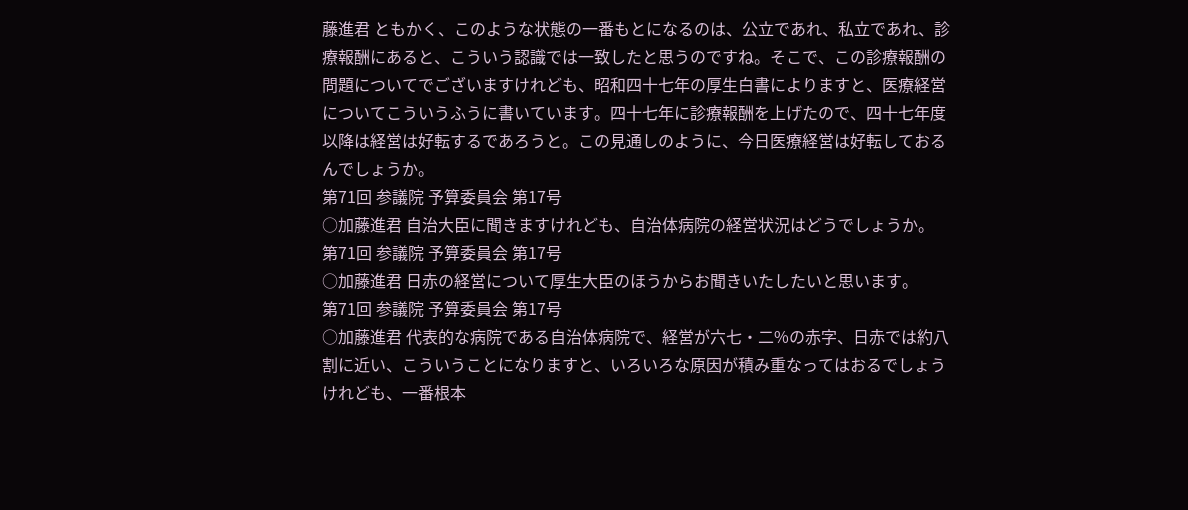藤進君 ともかく、このような状態の一番もとになるのは、公立であれ、私立であれ、診療報酬にあると、こういう認識では一致したと思うのですね。そこで、この診療報酬の問題についてでございますけれども、昭和四十七年の厚生白書によりますと、医療経営についてこういうふうに書いています。四十七年に診療報酬を上げたので、四十七年度以降は経営は好転するであろうと。この見通しのように、今日医療経営は好転しておるんでしょうか。
第71回 参議院 予算委員会 第17号
○加藤進君 自治大臣に聞きますけれども、自治体病院の経営状況はどうでしょうか。
第71回 参議院 予算委員会 第17号
○加藤進君 日赤の経営について厚生大臣のほうからお聞きいたしたいと思います。
第71回 参議院 予算委員会 第17号
○加藤進君 代表的な病院である自治体病院で、経営が六七・二%の赤字、日赤では約八割に近い、こういうことになりますと、いろいろな原因が積み重なってはおるでしょうけれども、一番根本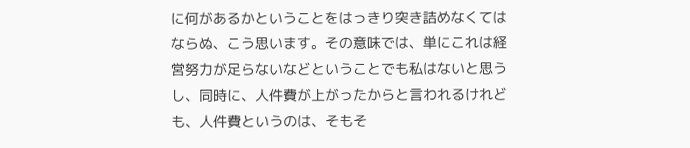に何があるかということをはっきり突き詰めなくてはならぬ、こう思います。その意味では、単にこれは経営努力が足らないなどということでも私はないと思うし、同時に、人件費が上がったからと言われるけれども、人件費というのは、そもそ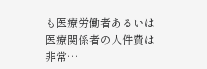も医療労働者あるいは医療関係者の人件費は非常…